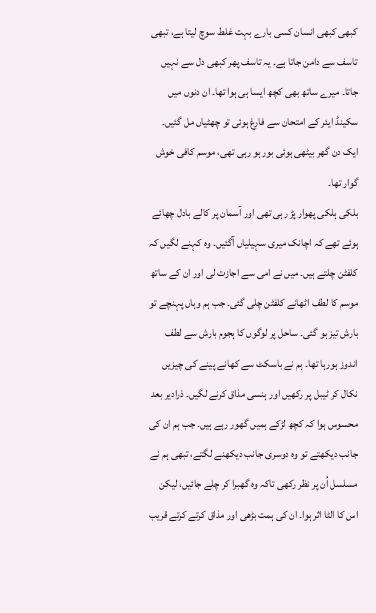کبھی کبھی انسان کسی بارے بہت غلط سوچ لیتا ہے، تبھی تاسف سے دامن جاتا ہے۔ یہ تاسف پھر کبھی دل سے نہیں جاتا۔ میرے ساتھ بھی کچھ ایسا ہی ہوا تھا۔ ان دنوں میں سکینڈ ایئر کے امتحان سے فارغ ہوئی تو چھٹیاں مل گئیں۔ ایک دن گھر بیٹھی ہوئی بور ہو رہی تھی، موسم کافی خوش گوار تھا۔
بلکی ہلکی پھوار پڑ رہی تھی اور آسمان پر کالے بادل چھائے ہوئے تھے کہ اچانک میری سہیلیاں آگئیں۔ وہ کہنے لگیں کہ کلفٹن چلتے ہیں۔ میں نے امی سے اجازت لی اور ان کے ساتھ موسم کا لطف اٹھانے کلفٹن چلی گئی۔ جب ہم وہاں پہنچے تو بارش تیز ہو گئی۔ ساحل پر لوگوں کا ہجوم بارش سے لطف اندوز ہورہا تھا۔ ہم نے باسکٹ سے کھانے پینے کی چیزیں نکال کر ٹیبل پر رکھیں اور ہنسی مذاق کرنے لگیں۔ ذرادیر بعد محسوس ہوا کہ کچھ لڑکے ہمیں گھور رہے ہیں۔ جب ہم ان کی جانب دیکھتے تو وہ دوسری جانب دیکھنے لگتے، تبھی ہم نے مسلسل اُن پر نظر رکھی تاکہ وہ گھبرا کر چلے جائیں، لیکن اس کا الٹا اثر ہوا۔ ان کی ہمت بڑھی اور مذاق کرتے کرتے قریب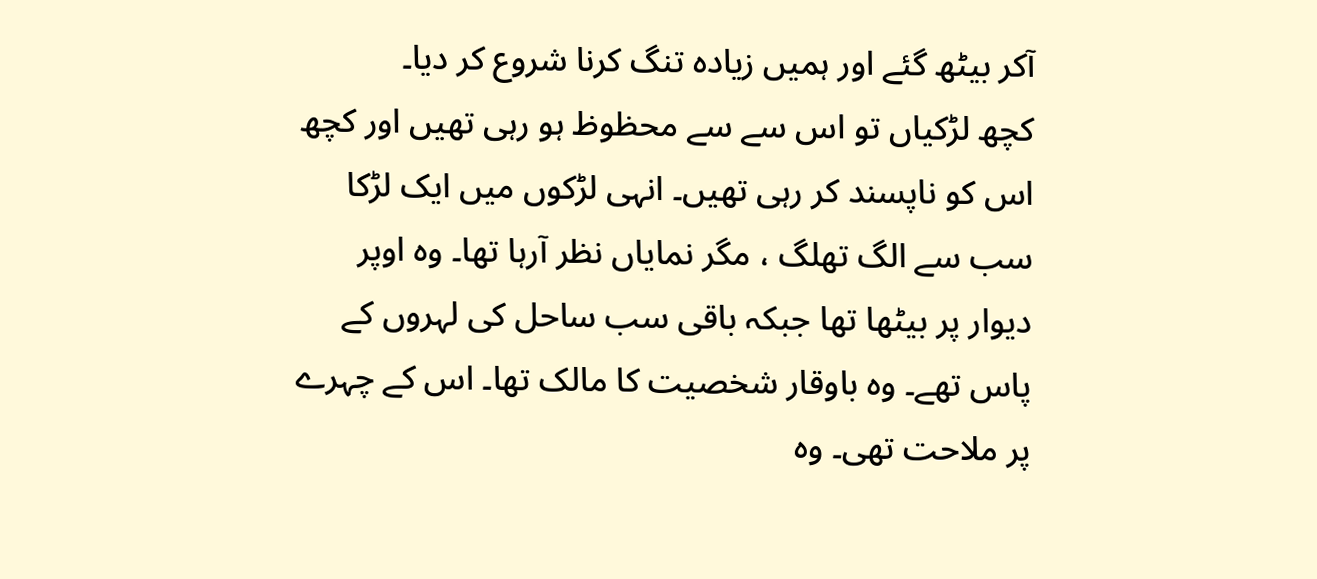آکر بیٹھ گئے اور ہمیں زیادہ تنگ کرنا شروع کر دیا۔
کچھ لڑکیاں تو اس سے سے محظوظ ہو رہی تھیں اور کچھ اس کو ناپسند کر رہی تھیں۔ انہی لڑکوں میں ایک لڑکا سب سے الگ تھلگ ، مگر نمایاں نظر آرہا تھا۔ وہ اوپر دیوار پر بیٹھا تھا جبکہ باقی سب ساحل کی لہروں کے پاس تھے۔ وہ باوقار شخصیت کا مالک تھا۔ اس کے چہرے پر ملاحت تھی۔ وہ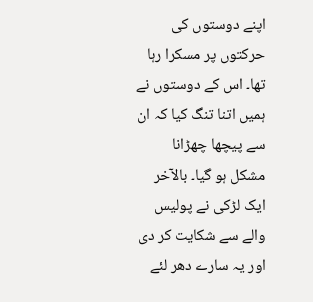اپنے دوستوں کی حرکتوں پر مسکرا رہا تھا۔ اس کے دوستوں نے ہمیں اتنا تنگ کیا کہ ان سے پیچھا چھڑانا مشکل ہو گیا۔ بالآخر ایک لڑکی نے پولیس والے سے شکایت کر دی اور یہ سارے دھر لئے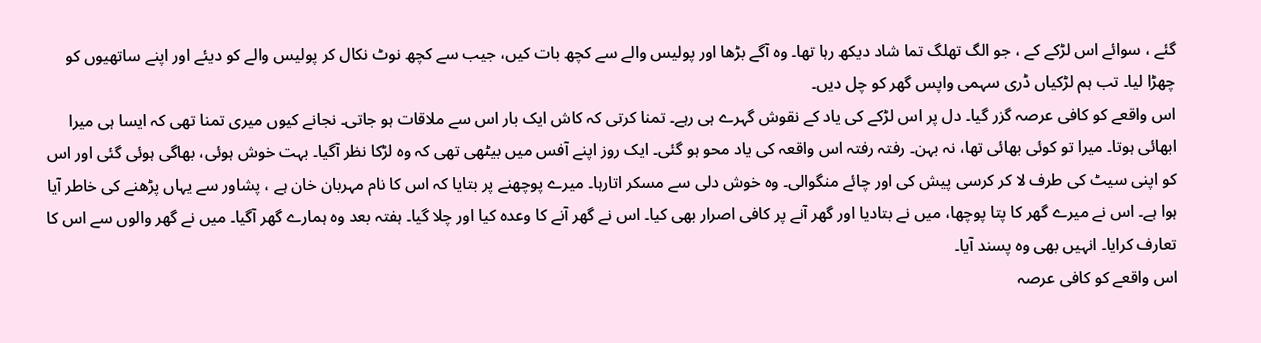گئے ، سوائے اس لڑکے کے ، جو الگ تھلگ تما شاد دیکھ رہا تھا۔ وہ آگے بڑھا اور پولیس والے سے کچھ بات کیں، جیب سے کچھ نوٹ نکال کر پولیس والے کو دیئے اور اپنے ساتھیوں کو چھڑا لیا۔ تب ہم لڑکیاں ڈری سہمی واپس گھر کو چل دیں۔
اس واقعے کو کافی عرصہ گزر گیا۔ دل پر اس لڑکے کی یاد کے نقوش گہرے ہی رہے۔ تمنا کرتی کہ کاش ایک بار اس سے ملاقات ہو جاتی۔ نجانے کیوں میری تمنا تھی کہ ایسا ہی میرا ابھائی ہوتا۔ میرا تو کوئی بھائی تھا، نہ بہن۔ رفتہ رفتہ اس واقعہ کی یاد محو ہو گئی۔ ایک روز اپنے آفس میں بیٹھی تھی کہ وہ لڑکا نظر آگیا۔ بہت خوش ہوئی، بھاگی ہوئی گئی اور اس کو اپنی سیٹ کی طرف لا کر کرسی پیش کی اور چائے منگوالی۔ وہ خوش دلی سے مسکر اتارہا۔ میرے پوچھنے پر بتایا کہ اس کا نام مہربان خان ہے ، پشاور سے یہاں پڑھنے کی خاطر آیا ہوا ہے۔ اس نے میرے گھر کا پتا پوچھا، میں نے بتادیا اور گھر آنے پر کافی اصرار بھی کیا۔ اس نے گھر آنے کا وعدہ کیا اور چلا گیا۔ ہفتہ بعد وہ ہمارے گھر آگیا۔ میں نے گھر والوں سے اس کا تعارف کرایا۔ انہیں بھی وہ پسند آیا۔
اس واقعے کو کافی عرصہ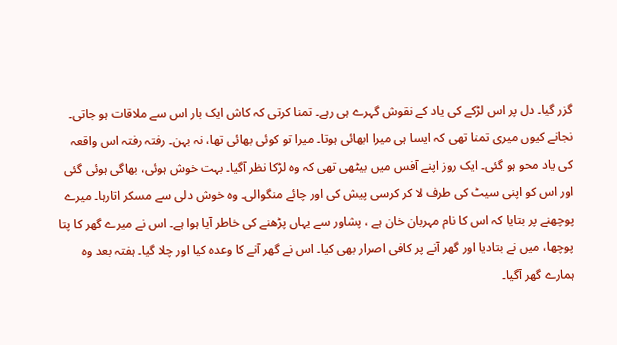گزر گیا۔ دل پر اس لڑکے کی یاد کے نقوش گہرے ہی رہے۔ تمنا کرتی کہ کاش ایک بار اس سے ملاقات ہو جاتی۔ نجانے کیوں میری تمنا تھی کہ ایسا ہی میرا ابھائی ہوتا۔ میرا تو کوئی بھائی تھا، نہ بہن۔ رفتہ رفتہ اس واقعہ کی یاد محو ہو گئی۔ ایک روز اپنے آفس میں بیٹھی تھی کہ وہ لڑکا نظر آگیا۔ بہت خوش ہوئی، بھاگی ہوئی گئی اور اس کو اپنی سیٹ کی طرف لا کر کرسی پیش کی اور چائے منگوالی۔ وہ خوش دلی سے مسکر اتارہا۔ میرے پوچھنے پر بتایا کہ اس کا نام مہربان خان ہے ، پشاور سے یہاں پڑھنے کی خاطر آیا ہوا ہے۔ اس نے میرے گھر کا پتا پوچھا، میں نے بتادیا اور گھر آنے پر کافی اصرار بھی کیا۔ اس نے گھر آنے کا وعدہ کیا اور چلا گیا۔ ہفتہ بعد وہ ہمارے گھر آگیا۔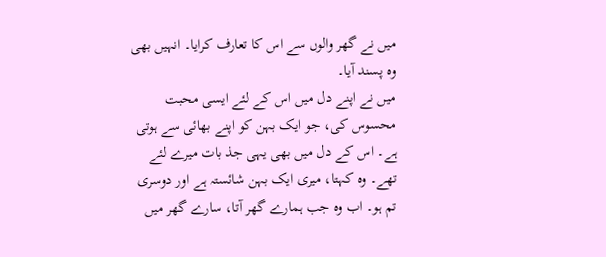میں نے گھر والوں سے اس کا تعارف کرایا۔ انہیں بھی وہ پسند آیا۔
میں نے اپنے دل میں اس کے لئے ایسی محبت محسوس کی، جو ایک بہن کو اپنے بھائی سے ہوتی ہے۔ اس کے دل میں بھی یہی جذ بات میرے لئے تھے۔ وہ کہتا، میری ایک بہن شائستہ ہے اور دوسری تم ہو۔ اب وہ جب ہمارے گھر آتا، سارے گھر میں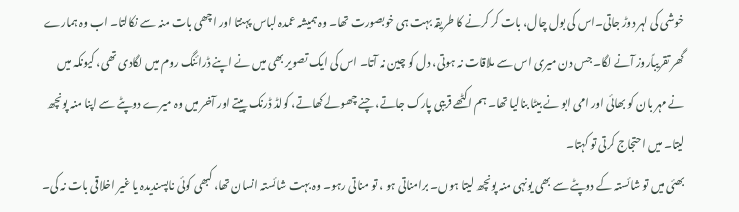خوشی کی لہر دوڑ جاتی۔اس کی بول چال، بات کر کرنے کا طریقہ بہت ہی خوبصورت تھا۔ وہ ہمیشہ عمدہ لباس پہنتا اور اچھی بات منہ سے نکالتا۔ اب وہ ہمارے گھر تقریباًروز آنے لگا۔ جس دن میری اس سے ملاقات نہ ہوتی، دل کو چین نہ آتا۔ اس کی ایک تصویر بھی میں نے اپنے ڈرائنگ روم میں لگادی تھی، کیونکہ میں نے مہر بان کو بھائی اور امی ابو نے بیٹا بنالیا تھا۔ ہم اکٹھے قریبی پارک جاتے، چنے چھولے کھاتے، کولڈ ڈرنک پیتے اور آخر میں وہ میرے دوپٹے سے اپنا منہ پونچھ لیتا۔ میں احتجاج کرتی تو کہتا۔
بھئی میں تو شائستہ کے دوپٹے سے بھی یونہی منہ پونچھ لیتا ہوں۔ برامناتی ہو ، تو مناتی رہو۔ وہ بہت شائستہ انسان تھا، کبھی کوئی ناپسندیدہ یا غیر اخلاقی بات نہ کی۔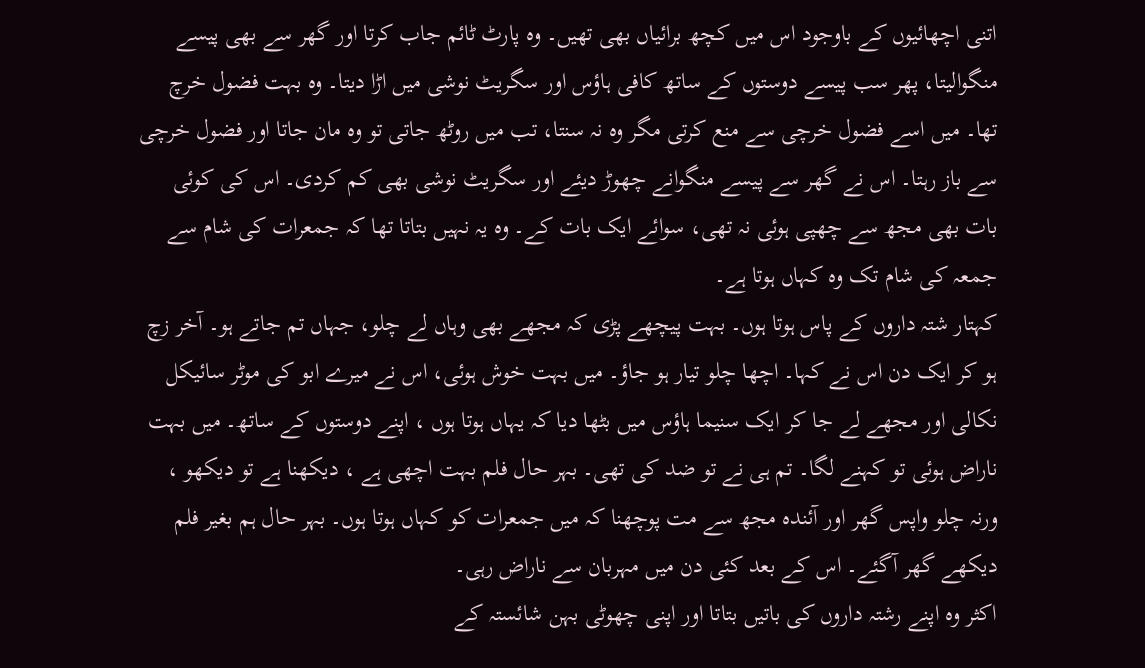اتنی اچھائیوں کے باوجود اس میں کچھ برائیاں بھی تھیں۔ وہ پارٹ ٹائم جاب کرتا اور گھر سے بھی پیسے منگوالیتا، پھر سب پیسے دوستوں کے ساتھ کافی ہاؤس اور سگریٹ نوشی میں اڑا دیتا۔ وہ بہت فضول خرچ تھا۔ میں اسے فضول خرچی سے منع کرتی مگر وہ نہ سنتا، تب میں روٹھ جاتی تو وہ مان جاتا اور فضول خرچی سے باز رہتا۔ اس نے گھر سے پیسے منگوانے چھوڑ دیئے اور سگریٹ نوشی بھی کم کردی۔ اس کی کوئی بات بھی مجھ سے چھپی ہوئی نہ تھی، سوائے ایک بات کے۔ وہ یہ نہیں بتاتا تھا کہ جمعرات کی شام سے جمعہ کی شام تک وہ کہاں ہوتا ہے۔
کہتار شتہ داروں کے پاس ہوتا ہوں۔ بہت پیچھے پڑی کہ مجھے بھی وہاں لے چلو، جہاں تم جاتے ہو۔ آخر زچ ہو کر ایک دن اس نے کہا۔ اچھا چلو تیار ہو جاؤ۔ میں بہت خوش ہوئی، اس نے میرے ابو کی موٹر سائیکل نکالی اور مجھے لے جا کر ایک سنیما ہاؤس میں بٹھا دیا کہ یہاں ہوتا ہوں ، اپنے دوستوں کے ساتھ۔ میں بہت ناراض ہوئی تو کہنے لگا۔ تم ہی نے تو ضد کی تھی۔ بہر حال فلم بہت اچھی ہے ، دیکھنا ہے تو دیکھو ، ورنہ چلو واپس گھر اور آئندہ مجھ سے مت پوچھنا کہ میں جمعرات کو کہاں ہوتا ہوں۔ بہر حال ہم بغیر فلم دیکھے گھر آگئے۔ اس کے بعد کئی دن میں مہربان سے ناراض رہی۔
اکثر وہ اپنے رشتہ داروں کی باتیں بتاتا اور اپنی چھوٹی بہن شائستہ کے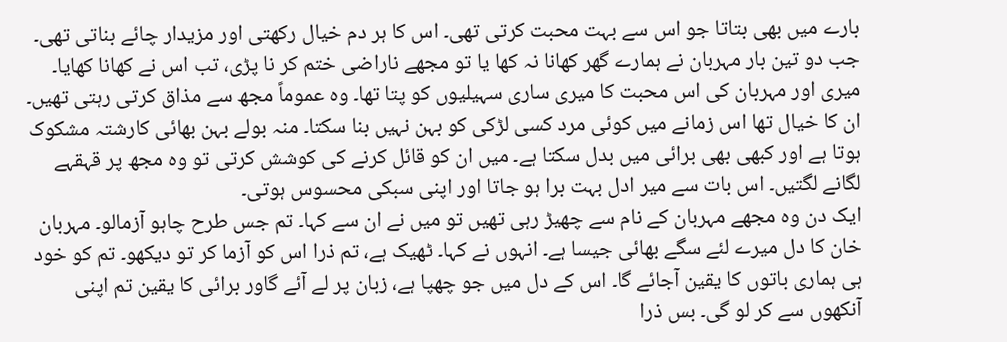بارے میں بھی بتاتا جو اس سے بہت محبت کرتی تھی۔ اس کا ہر دم خیال رکھتی اور مزیدار چائے بناتی تھی۔ جب دو تین بار مہربان نے ہمارے گھر کھانا نہ کھا یا تو مجھے ناراضی ختم کر نا پڑی، تب اس نے کھانا کھایا۔ میری اور مہربان کی اس محبت کا میری ساری سہیلیوں کو پتا تھا۔ وہ عموماً مجھ سے مذاق کرتی رہتی تھیں۔ ان کا خیال تھا اس زمانے میں کوئی مرد کسی لڑکی کو بہن نہیں بنا سکتا۔ منہ بولے بہن بھائی کارشتہ مشکوک ہوتا ہے اور کبھی بھی برائی میں بدل سکتا ہے۔ میں ان کو قائل کرنے کی کوشش کرتی تو وہ مجھ پر قہقہے لگانے لگتیں۔ اس بات سے میر ادل بہت برا ہو جاتا اور اپنی سبکی محسوس ہوتی۔
ایک دن وہ مجھے مہربان کے نام سے چھیڑ رہی تھیں تو میں نے ان سے کہا۔ تم جس طرح چاہو آزمالو۔ مہربان خان کا دل میرے لئے سگے بھائی جیسا ہے۔ انہوں نے کہا۔ ٹھیک ہے، تم ذرا اس کو آزما کر تو دیکھو۔ تم کو خود ہی ہماری باتوں کا یقین آجائے گا۔ اس کے دل میں جو چھپا ہے، زبان پر لے آئے گاور برائی کا یقین تم اپنی آنکھوں سے کر لو گی۔ بس ذرا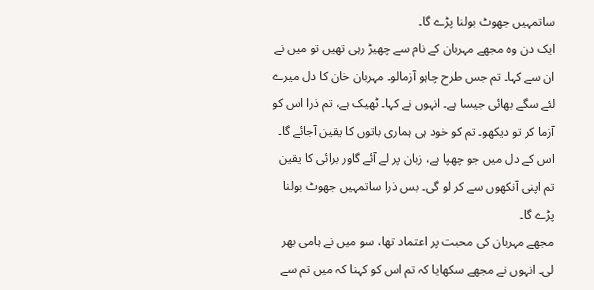ساتمہیں جھوٹ بولنا پڑے گا۔
ایک دن وہ مجھے مہربان کے نام سے چھیڑ رہی تھیں تو میں نے ان سے کہا۔ تم جس طرح چاہو آزمالو۔ مہربان خان کا دل میرے لئے سگے بھائی جیسا ہے۔ انہوں نے کہا۔ ٹھیک ہے، تم ذرا اس کو آزما کر تو دیکھو۔ تم کو خود ہی ہماری باتوں کا یقین آجائے گا۔ اس کے دل میں جو چھپا ہے، زبان پر لے آئے گاور برائی کا یقین تم اپنی آنکھوں سے کر لو گی۔ بس ذرا ساتمہیں جھوٹ بولنا پڑے گا۔
مجھے مہربان کی محبت پر اعتماد تھا، سو میں نے ہامی بھر لی۔ انہوں نے مجھے سکھایا کہ تم اس کو کہنا کہ میں تم سے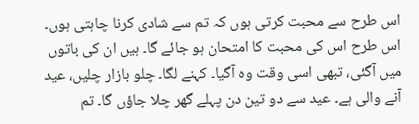اس طرح سے محبت کرتی ہوں کہ تم سے شادی کرنا چاہتی ہوں۔ اس طرح اس کی محبت کا امتحان ہو جائے گا۔ ہیں ان کی باتوں میں آگئی، تبھی اسی وقت وہ آگیا۔ کہنے لگا۔ چلو بازار چلیں، عید آنے والی ہے۔ عید سے دو تین دن پہلے گھر چلا جاؤں گا۔ تم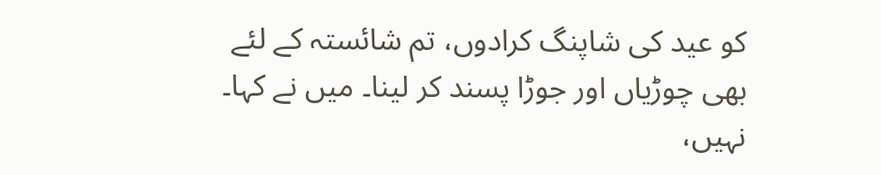کو عید کی شاپنگ کرادوں، تم شائستہ کے لئے بھی چوڑیاں اور جوڑا پسند کر لینا۔ میں نے کہا۔ نہیں،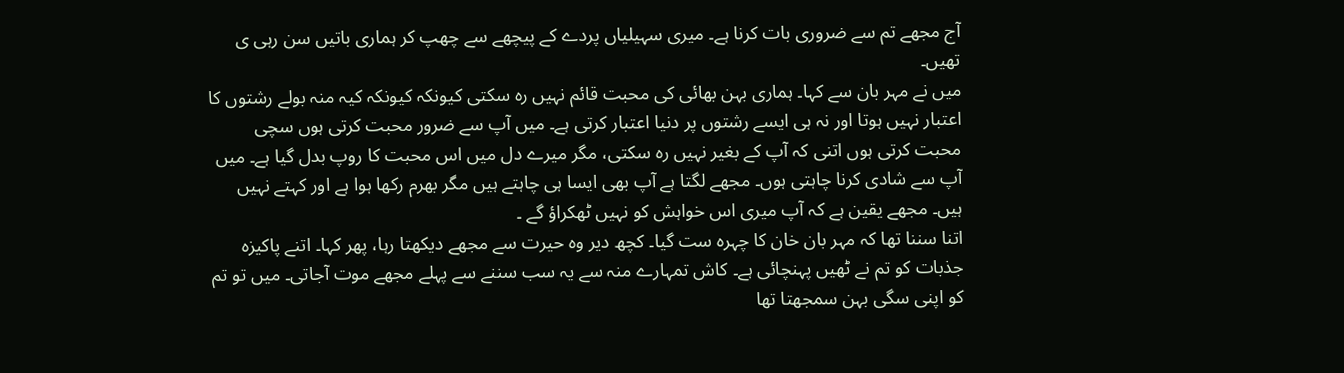آج مجھے تم سے ضروری بات کرنا ہے۔ میری سہیلیاں پردے کے پیچھے سے چھپ کر ہماری باتیں سن رہی ی تھیں۔
میں نے مہر بان سے کہا۔ ہماری بہن بھائی کی محبت قائم نہیں رہ سکتی کیونکہ کیونکہ کیہ منہ بولے رشتوں کا اعتبار نہیں ہوتا اور نہ ہی ایسے رشتوں پر دنیا اعتبار کرتی ہے۔ میں آپ سے ضرور محبت کرتی ہوں سچی محبت کرتی ہوں اتنی کہ آپ کے بغیر نہیں رہ سکتی، مگر میرے دل میں اس محبت کا روپ بدل گیا ہے۔ میں آپ سے شادی کرنا چاہتی ہوں۔ مجھے لگتا ہے آپ بھی ایسا ہی چاہتے ہیں مگر بھرم رکھا ہوا ہے اور کہتے نہیں ہیں۔ مجھے یقین ہے کہ آپ میری اس خواہش کو نہیں ٹھکراؤ گے ۔
اتنا سننا تھا کہ مہر بان خان کا چہرہ ست گیا۔ کچھ دیر وہ حیرت سے مجھے دیکھتا رہا، پھر کہا۔ اتنے پاکیزہ جذبات کو تم نے ٹھیں پہنچائی ہے۔ کاش تمہارے منہ سے یہ سب سننے سے پہلے مجھے موت آجاتی۔ میں تو تم کو اپنی سگی بہن سمجھتا تھا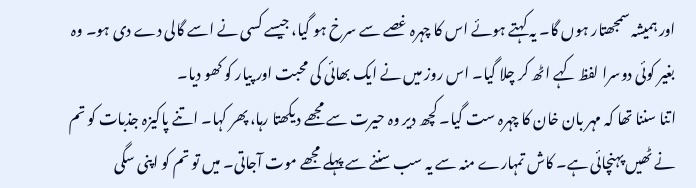اور ہمیشہ سمجھتار ہوں گا۔ یہ کہتے ہوئے اس کا چہرہ غصے سے سرخ ہو گیا، جیسے کسی نے اسے گالی دے دی ہو۔ وہ بغیر کوئی دوسرا لفظ کہے اٹھ کر چلا گیا۔ اس روز میں نے ایک بھائی کی محبت اور پیار کو کھو دیا۔
اتنا سننا تھا کہ مہر بان خان کا چہرہ ست گیا۔ کچھ دیر وہ حیرت سے مجھے دیکھتا رہا، پھر کہا۔ اتنے پاکیزہ جذبات کو تم نے ٹھیں پہنچائی ہے۔ کاش تمہارے منہ سے یہ سب سننے سے پہلے مجھے موت آجاتی۔ میں تو تم کو اپنی سگی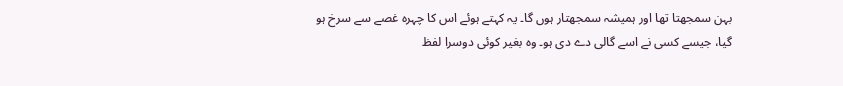بہن سمجھتا تھا اور ہمیشہ سمجھتار ہوں گا۔ یہ کہتے ہوئے اس کا چہرہ غصے سے سرخ ہو گیا، جیسے کسی نے اسے گالی دے دی ہو۔ وہ بغیر کوئی دوسرا لفظ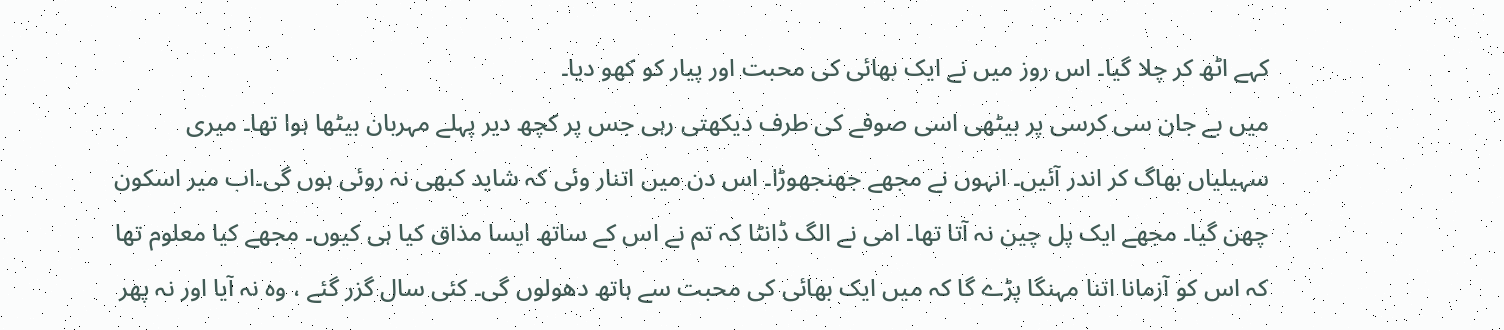کہے اٹھ کر چلا گیا۔ اس روز میں نے ایک بھائی کی محبت اور پیار کو کھو دیا۔
میں بے جان سی کرسی پر بیٹھی اسی صوفے کی طرف دیکھتی رہی جس پر کچھ دیر پہلے مہربان بیٹھا ہوا تھا۔ میری سہیلیاں بھاگ کر اندر آئیں۔ انہوں نے مجھے جھنجھوڑا۔ اس دن میں اتنار وئی کہ شاید کبھی نہ روئی ہوں گی۔اب میر اسکون چھن گیا۔ مجھے ایک پل چین نہ آتا تھا۔ امی نے الگ ڈانٹا کہ تم نے اس کے ساتھ ایسا مذاق کیا ہی کیوں۔ مجھے کیا معلوم تھا کہ اس کو آزمانا اتنا مہنگا پڑے گا کہ میں ایک بھائی کی محبت سے ہاتھ دھولوں گی۔ کئی سال گزر گئے ، وہ نہ آیا اور نہ پھر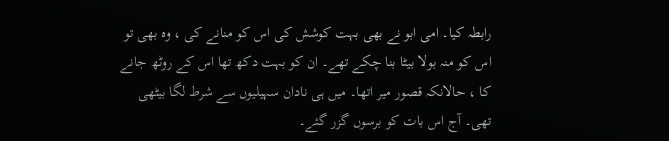رابطہ کیا۔ امی ابو نے بھی بہت کوشش کی اس کو منانے کی ، وہ بھی تو اس کو منہ بولا بیٹا بنا چکے تھے۔ ان کو بہت دکھ تھا اس کے روٹھ جانے کا ، حالانکہ قصور میر اتھا۔ میں ہی نادان سہیلیوں سے شرط لگا بیٹھی تھی۔ آج اس بات کو برسوں گزر گئے۔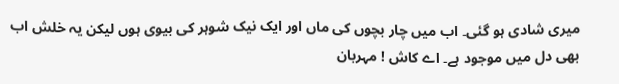میری شادی ہو گئی۔ اب میں چار بچوں کی ماں اور ایک نیک شوہر کی بیوی ہوں لیکن یہ خلش اب بھی دل میں موجود ہے۔ اے کاش ! مہربان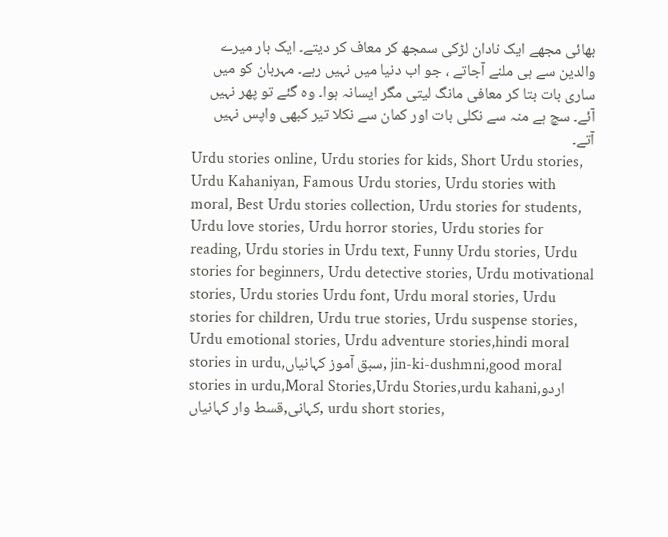بھائی مجھے ایک نادان لڑکی سمجھ کر معاف کر دیتے۔ ایک بار میرے والدین سے ہی ملنے آجاتے ، جو اب دنیا میں نہیں رہے۔ مہربان کو میں ساری بات بتا کر معافی مانگ لیتی مگر ایسانہ ہوا۔ وہ گئے تو پھر نہیں آئے۔ سچ ہے منہ سے نکلی بات اور کمان سے نکلا تیر کبھی واپس نہیں آتے۔
Urdu stories online, Urdu stories for kids, Short Urdu stories, Urdu Kahaniyan, Famous Urdu stories, Urdu stories with moral, Best Urdu stories collection, Urdu stories for students, Urdu love stories, Urdu horror stories, Urdu stories for reading, Urdu stories in Urdu text, Funny Urdu stories, Urdu stories for beginners, Urdu detective stories, Urdu motivational stories, Urdu stories Urdu font, Urdu moral stories, Urdu stories for children, Urdu true stories, Urdu suspense stories, Urdu emotional stories, Urdu adventure stories,hindi moral stories in urdu,سبق آموز کہانیاں, jin-ki-dushmni,good moral stories in urdu,Moral Stories,Urdu Stories,urdu kahani,اردو کہانی,قسط وار کہانیاں, urdu short stories,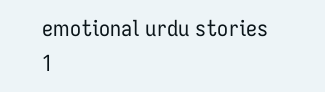emotional urdu stories
1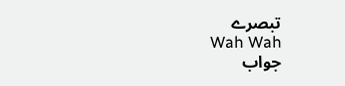تبصرے
Wah Wah
جواب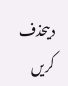دیںحذف کریں